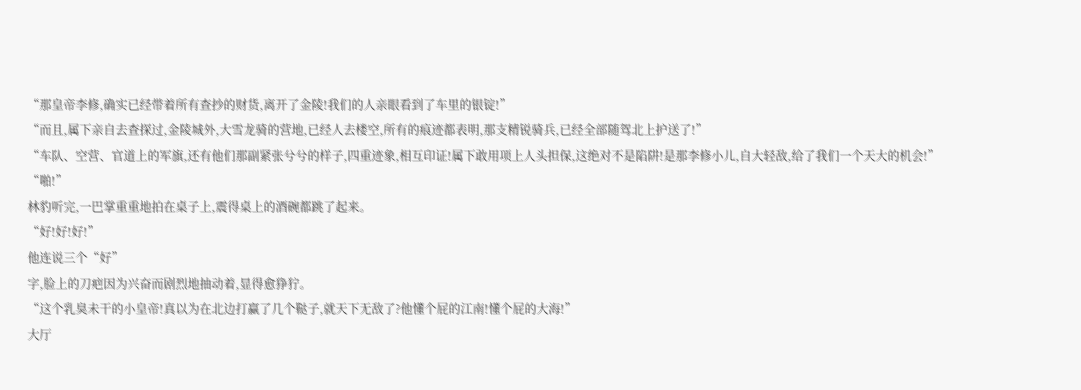“那皇帝李修,确实已经带着所有查抄的财货,离开了金陵!我们的人亲眼看到了车里的银锭!”
“而且,属下亲自去查探过,金陵城外,大雪龙骑的营地,已经人去楼空,所有的痕迹都表明,那支精锐骑兵,已经全部随驾北上护送了!”
“车队、空营、官道上的军旗,还有他们那副紧张兮兮的样子,四重迹象,相互印证!属下敢用项上人头担保,这绝对不是陷阱!是那李修小儿,自大轻敌,给了我们一个天大的机会!”
“啪!”
林豹听完,一巴掌重重地拍在桌子上,震得桌上的酒碗都跳了起来。
“好!好!好!”
他连说三个“好”
字,脸上的刀疤因为兴奋而剧烈地抽动着,显得愈狰狞。
“这个乳臭未干的小皇帝!真以为在北边打赢了几个鞑子,就天下无敌了?他懂个屁的江南!懂个屁的大海!”
大厅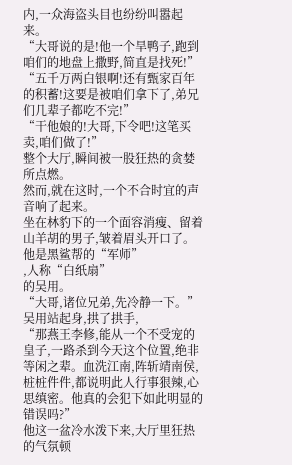内,一众海盗头目也纷纷叫嚣起来。
“大哥说的是!他一个旱鸭子,跑到咱们的地盘上撒野,简直是找死!”
“五千万两白银啊!还有甄家百年的积蓄!这要是被咱们拿下了,弟兄们几辈子都吃不完!”
“干他娘的!大哥,下令吧!这笔买卖,咱们做了!”
整个大厅,瞬间被一股狂热的贪婪所点燃。
然而,就在这时,一个不合时宜的声音响了起来。
坐在林豹下的一个面容消瘦、留着山羊胡的男子,皱着眉头开口了。他是黑鲨帮的“军师”
,人称“白纸扇”
的吴用。
“大哥,诸位兄弟,先冷静一下。”
吴用站起身,拱了拱手,
“那燕王李修,能从一个不受宠的皇子,一路杀到今天这个位置,绝非等闲之辈。血洗江南,阵斩靖南侯,桩桩件件,都说明此人行事狠辣,心思缜密。他真的会犯下如此明显的错误吗?”
他这一盆冷水泼下来,大厅里狂热的气氛顿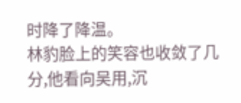时降了降温。
林豹脸上的笑容也收敛了几分,他看向吴用,沉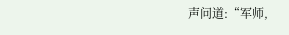声问道:“军师,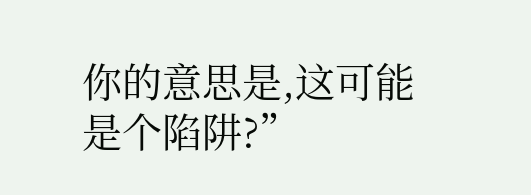你的意思是,这可能是个陷阱?”